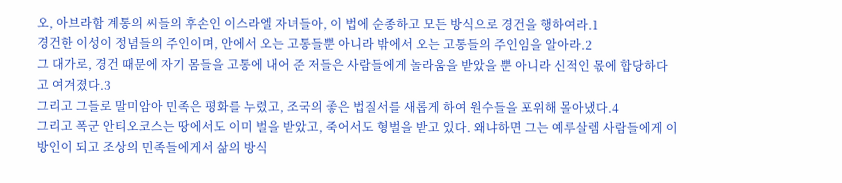오, 아브라함 계통의 씨들의 후손인 이스라엘 자녀들아, 이 법에 순종하고 모든 방식으로 경건을 행하여라.1
경건한 이성이 정념들의 주인이며, 안에서 오는 고통들뿐 아니라 밖에서 오는 고통들의 주인임을 알아라.2
그 대가로, 경건 때문에 자기 몸들을 고통에 내어 준 저들은 사람들에게 놀라움을 받았을 뿐 아니라 신적인 몫에 합당하다고 여겨졌다.3
그리고 그들로 말미암아 민족은 평화를 누렸고, 조국의 좋은 법질서를 새롭게 하여 원수들을 포위해 몰아냈다.4
그리고 폭군 안티오코스는 땅에서도 이미 벌을 받았고, 죽어서도 형벌을 받고 있다. 왜냐하면 그는 예루살렘 사람들에게 이방인이 되고 조상의 민족들에게서 삶의 방식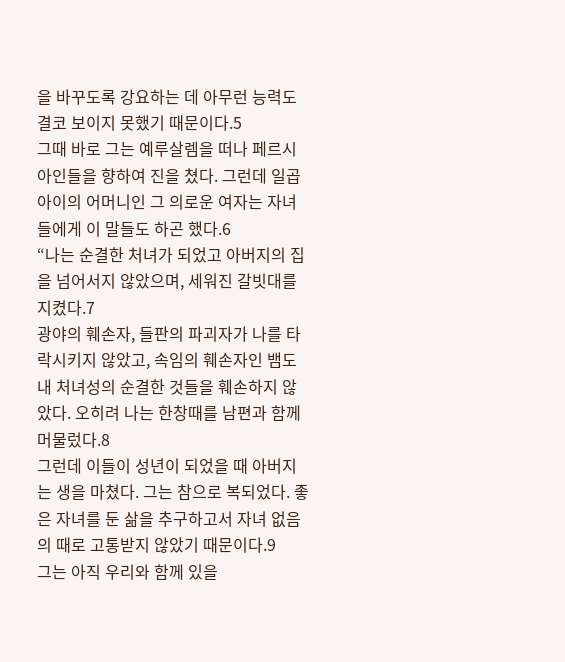을 바꾸도록 강요하는 데 아무런 능력도 결코 보이지 못했기 때문이다.5
그때 바로 그는 예루살렘을 떠나 페르시아인들을 향하여 진을 쳤다. 그런데 일곱 아이의 어머니인 그 의로운 여자는 자녀들에게 이 말들도 하곤 했다.6
“나는 순결한 처녀가 되었고 아버지의 집을 넘어서지 않았으며, 세워진 갈빗대를 지켰다.7
광야의 훼손자, 들판의 파괴자가 나를 타락시키지 않았고, 속임의 훼손자인 뱀도 내 처녀성의 순결한 것들을 훼손하지 않았다. 오히려 나는 한창때를 남편과 함께 머물렀다.8
그런데 이들이 성년이 되었을 때 아버지는 생을 마쳤다. 그는 참으로 복되었다. 좋은 자녀를 둔 삶을 추구하고서 자녀 없음의 때로 고통받지 않았기 때문이다.9
그는 아직 우리와 함께 있을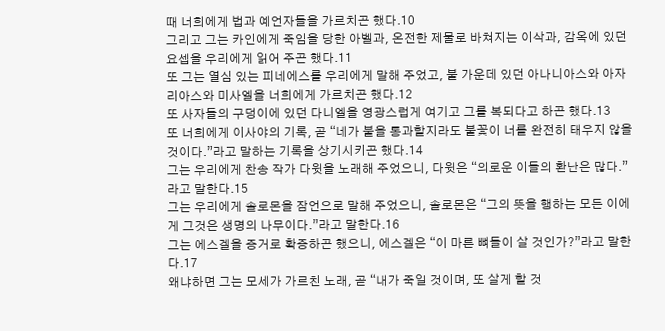때 너희에게 법과 예언자들을 가르치곤 했다.10
그리고 그는 카인에게 죽임을 당한 아벨과, 온전한 제물로 바쳐지는 이삭과, 감옥에 있던 요셉을 우리에게 읽어 주곤 했다.11
또 그는 열심 있는 피네에스를 우리에게 말해 주었고, 불 가운데 있던 아나니아스와 아자리아스와 미사엘을 너희에게 가르치곤 했다.12
또 사자들의 구덩이에 있던 다니엘을 영광스럽게 여기고 그를 복되다고 하곤 했다.13
또 너희에게 이사야의 기록, 곧 “네가 불을 통과할지라도 불꽃이 너를 완전히 태우지 않을 것이다.”라고 말하는 기록을 상기시키곤 했다.14
그는 우리에게 찬송 작가 다윗을 노래해 주었으니, 다윗은 “의로운 이들의 환난은 많다.”라고 말한다.15
그는 우리에게 솔로몬을 잠언으로 말해 주었으니, 솔로몬은 “그의 뜻을 행하는 모든 이에게 그것은 생명의 나무이다.”라고 말한다.16
그는 에스겔을 증거로 확증하곤 했으니, 에스겔은 “이 마른 뼈들이 살 것인가?”라고 말한다.17
왜냐하면 그는 모세가 가르친 노래, 곧 “내가 죽일 것이며, 또 살게 할 것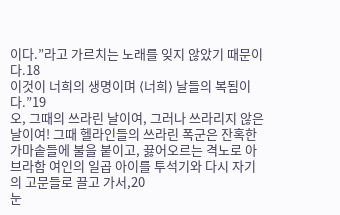이다.”라고 가르치는 노래를 잊지 않았기 때문이다.18
이것이 너희의 생명이며 ⟨너희⟩ 날들의 복됨이다.”19
오, 그때의 쓰라린 날이여, 그러나 쓰라리지 않은 날이여! 그때 헬라인들의 쓰라린 폭군은 잔혹한 가마솥들에 불을 붙이고, 끓어오르는 격노로 아브라함 여인의 일곱 아이를 투석기와 다시 자기의 고문들로 끌고 가서,20
눈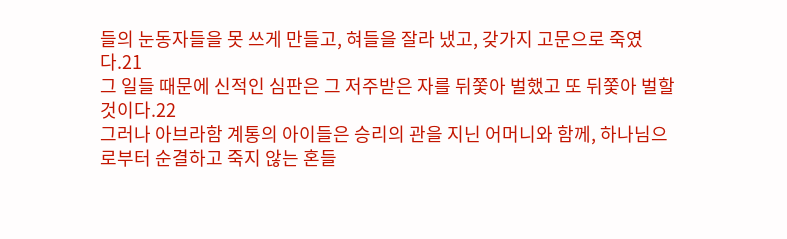들의 눈동자들을 못 쓰게 만들고, 혀들을 잘라 냈고, 갖가지 고문으로 죽였다.21
그 일들 때문에 신적인 심판은 그 저주받은 자를 뒤쫓아 벌했고 또 뒤쫓아 벌할 것이다.22
그러나 아브라함 계통의 아이들은 승리의 관을 지닌 어머니와 함께, 하나님으로부터 순결하고 죽지 않는 혼들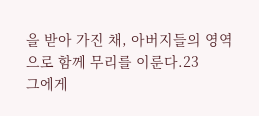을 받아 가진 채, 아버지들의 영역으로 함께 무리를 이룬다.23
그에게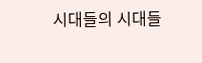시대들의 시대들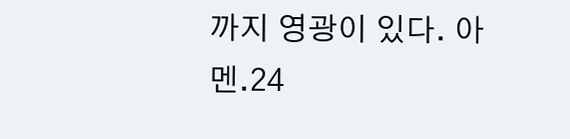까지 영광이 있다. 아멘.24